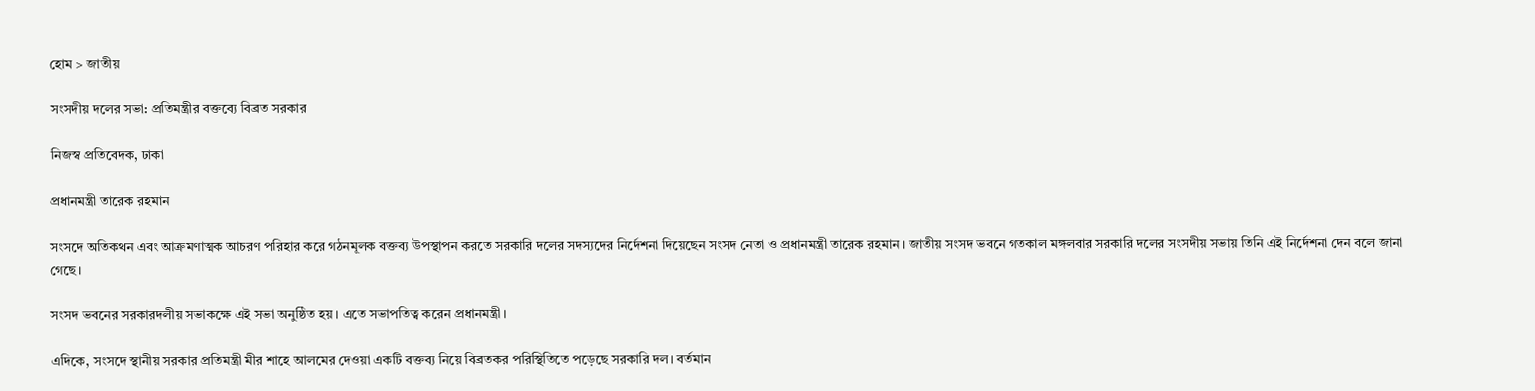হোম > জাতীয়

সংসদীয় দলের সভা: প্রতিমন্ত্রীর বক্তব্যে বিব্রত সরকার

নিজস্ব প্রতিবেদক, ঢাকা

প্রধানমন্ত্রী তারেক রহমান

সংসদে অতিকথন এবং আক্রমণাত্মক আচরণ পরিহার করে গঠনমূলক বক্তব্য উপস্থাপন করতে সরকারি দলের সদস্যদের নির্দেশনা দিয়েছেন সংসদ নেতা ও প্রধানমন্ত্রী তারেক রহমান। জাতীয় সংসদ ভবনে গতকাল মঙ্গলবার সরকারি দলের সংসদীয় সভায় তিনি এই নির্দেশনা দেন বলে জানা গেছে।

সংসদ ভবনের সরকারদলীয় সভাকক্ষে এই সভা অনুষ্ঠিত হয়। এতে সভাপতিত্ব করেন প্রধানমন্ত্রী।

এদিকে, সংসদে স্থানীয় সরকার প্রতিমন্ত্রী মীর শাহে আলমের দেওয়া একটি বক্তব্য নিয়ে বিব্রতকর পরিস্থিতিতে পড়েছে সরকারি দল। বর্তমান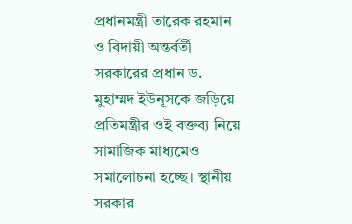প্রধানমন্ত্রী তারেক রহমান ও বিদায়ী অন্তর্বর্তী সরকারের প্রধান ড. মুহাম্মদ ইউনূসকে জড়িয়ে প্রতিমন্ত্রীর ওই বক্তব্য নিয়ে সামাজিক মাধ্যমেও সমালোচনা হচ্ছে। স্থানীয় সরকার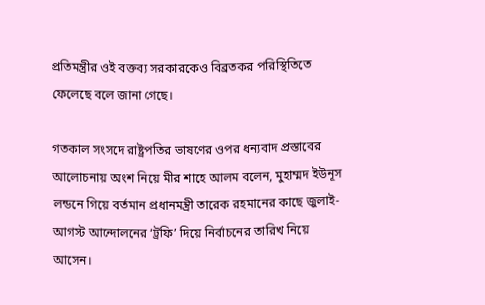প্রতিমন্ত্রীর ওই বক্তব্য সরকারকেও বিব্রতকর পরিস্থিতিতে ফেলেছে বলে জানা গেছে।

গতকাল সংসদে রাষ্ট্রপতির ভাষণের ওপর ধন্যবাদ প্রস্তাবের আলোচনায় অংশ নিয়ে মীর শাহে আলম বলেন, মুহাম্মদ ইউনূস লন্ডনে গিয়ে বর্তমান প্রধানমন্ত্রী তারেক রহমানের কাছে জুলাই-আগস্ট আন্দোলনের ‘ট্রফি’ দিয়ে নির্বাচনের তারিখ নিয়ে আসেন।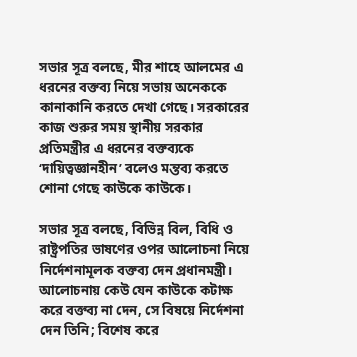সভার সূত্র বলছে, মীর শাহে আলমের এ ধরনের বক্তব্য নিয়ে সভায় অনেককে কানাকানি করতে দেখা গেছে। সরকারের কাজ শুরুর সময় স্থানীয় সরকার প্রতিমন্ত্রীর এ ধরনের বক্তব্যকে ‘দায়িত্বজ্ঞানহীন’ বলেও মন্তব্য করতে শোনা গেছে কাউকে কাউকে।

সভার সূত্র বলছে, বিভিন্ন বিল, বিধি ও রাষ্ট্রপতির ভাষণের ওপর আলোচনা নিয়ে নির্দেশনামূলক বক্তব্য দেন প্রধানমন্ত্রী। আলোচনায় কেউ যেন কাউকে কটাক্ষ করে বক্তব্য না দেন, সে বিষয়ে নির্দেশনা দেন তিনি; বিশেষ করে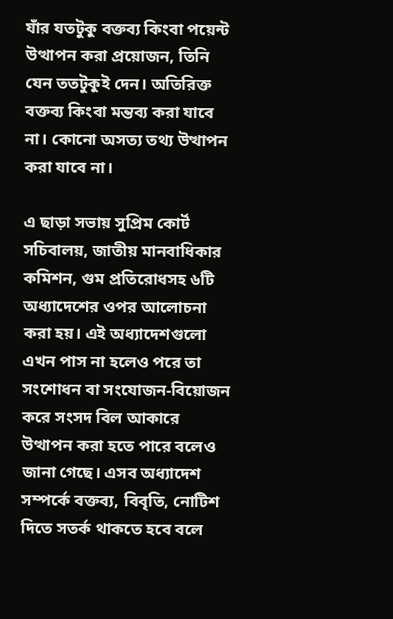যাঁর যতটুকু বক্তব্য কিংবা পয়েন্ট উত্থাপন করা প্রয়োজন, তিনি যেন ততটুকুই দেন। অতিরিক্ত বক্তব্য কিংবা মন্তব্য করা যাবে না। কোনো অসত্য তথ্য উত্থাপন করা যাবে না।

এ ছাড়া সভায় সুপ্রিম কোর্ট সচিবালয়, জাতীয় মানবাধিকার কমিশন, গুম প্রতিরোধসহ ৬টি অধ্যাদেশের ওপর আলোচনা করা হয়। এই অধ্যাদেশগুলো এখন পাস না হলেও পরে তা সংশোধন বা সংযোজন-বিয়োজন করে সংসদ বিল আকারে উত্থাপন করা হতে পারে বলেও জানা গেছে। এসব অধ্যাদেশ সম্পর্কে বক্তব্য, বিবৃতি, নোটিশ দিতে সতর্ক থাকতে হবে বলে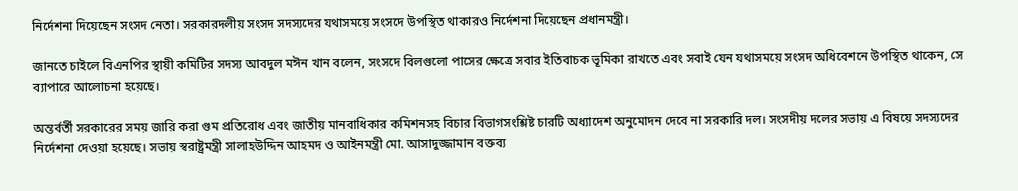নির্দেশনা দিয়েছেন সংসদ নেতা। সরকারদলীয় সংসদ সদস্যদের যথাসময়ে সংসদে উপস্থিত থাকারও নির্দেশনা দিয়েছেন প্রধানমন্ত্রী।

জানতে চাইলে বিএনপির স্থায়ী কমিটির সদস্য আবদুল মঈন খান বলেন, সংসদে বিলগুলো পাসের ক্ষেত্রে সবার ইতিবাচক ভূমিকা রাখতে এবং সবাই যেন যথাসময়ে সংসদ অধিবেশনে উপস্থিত থাকেন, সে ব্যাপারে আলোচনা হয়েছে।

অন্তর্বর্তী সরকারের সময় জারি করা গুম প্রতিরোধ এবং জাতীয় মানবাধিকার কমিশনসহ বিচার বিভাগসংশ্লিষ্ট চারটি অধ্যাদেশ অনুমোদন দেবে না সরকারি দল। সংসদীয় দলের সভায় এ বিষয়ে সদস্যদের নির্দেশনা দেওয়া হয়েছে। সভায় স্বরাষ্ট্রমন্ত্রী সালাহউদ্দিন আহমদ ও আইনমন্ত্রী মো. আসাদুজ্জামান বক্তব্য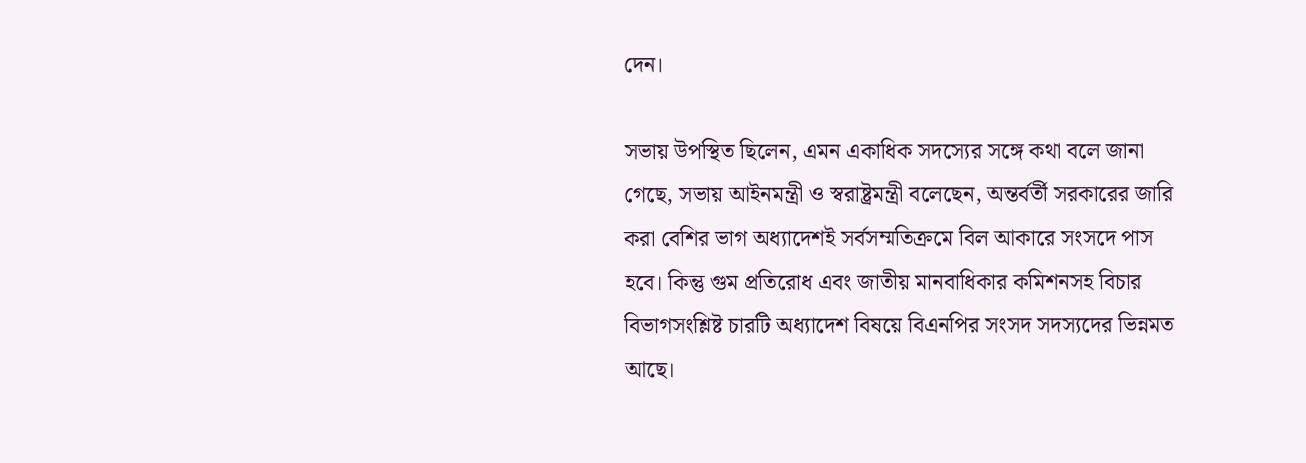দেন।

সভায় উপস্থিত ছিলেন, এমন একাধিক সদস্যের সঙ্গে কথা বলে জানা গেছে, সভায় আইনমন্ত্রী ও স্বরাষ্ট্রমন্ত্রী বলেছেন, অন্তর্বর্তী সরকারের জারি করা বেশির ভাগ অধ্যাদেশই সর্বসম্মতিক্রমে বিল আকারে সংসদে পাস হবে। কিন্তু গুম প্রতিরোধ এবং জাতীয় মানবাধিকার কমিশনসহ বিচার বিভাগসংশ্লিষ্ট চারটি অধ্যাদেশ বিষয়ে বিএনপির সংসদ সদস্যদের ভিন্নমত আছে।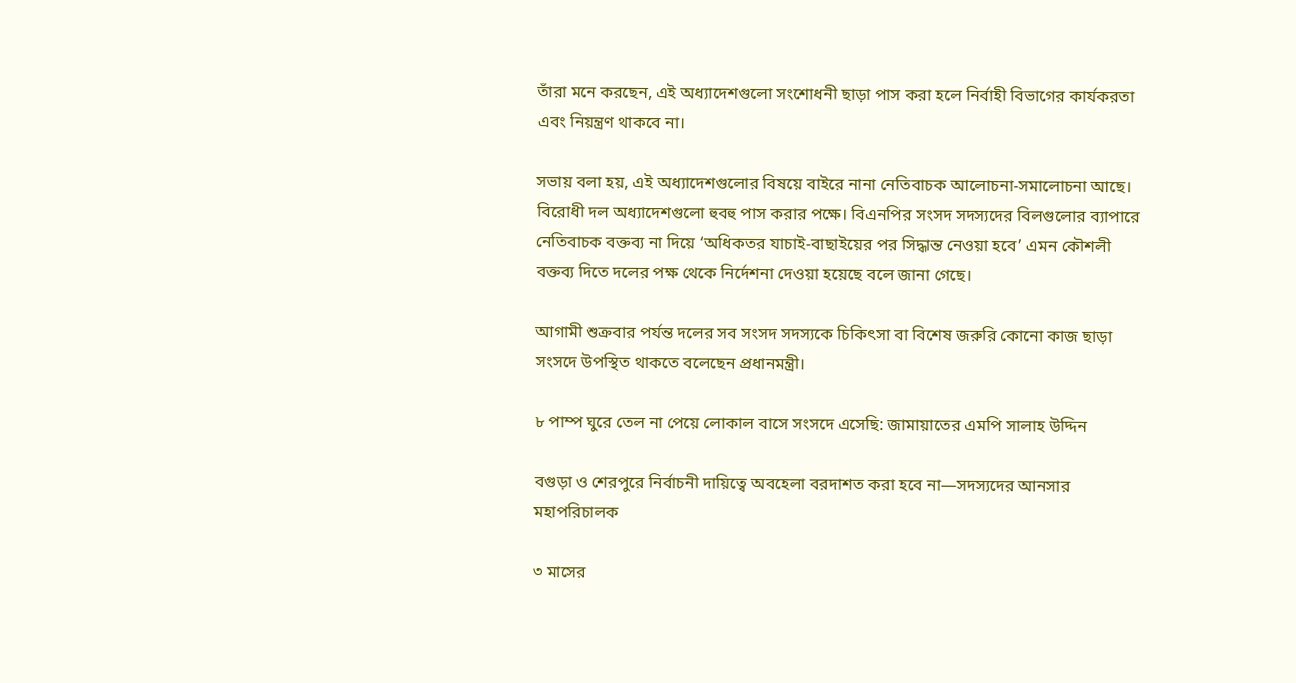তাঁরা মনে করছেন, এই অধ্যাদেশগুলো সংশোধনী ছাড়া পাস করা হলে নির্বাহী বিভাগের কার্যকরতা এবং নিয়ন্ত্রণ থাকবে না।

সভায় বলা হয়, এই অধ্যাদেশগুলোর বিষয়ে বাইরে নানা নেতিবাচক আলোচনা-সমালোচনা আছে। বিরোধী দল অধ্যাদেশগুলো হুবহু পাস করার পক্ষে। বিএনপির সংসদ সদস্যদের বিলগুলোর ব্যাপারে নেতিবাচক বক্তব্য না দিয়ে ‘অধিকতর যাচাই-বাছাইয়ের পর সিদ্ধান্ত নেওয়া হবে’ এমন কৌশলী বক্তব্য দিতে দলের পক্ষ থেকে নির্দেশনা দেওয়া হয়েছে বলে জানা গেছে।

আগামী শুক্রবার পর্যন্ত দলের সব সংসদ সদস্যকে চিকিৎসা বা বিশেষ জরুরি কোনো কাজ ছাড়া সংসদে উপস্থিত থাকতে বলেছেন প্রধানমন্ত্রী।

৮ পাম্প ঘুরে তেল না পেয়ে লোকাল বাসে সংসদে এসেছি: জামায়াতের এমপি সালাহ উদ্দিন

বগুড়া ও শেরপুরে নির্বাচনী দায়িত্বে অবহেলা বরদাশত করা হবে না—সদস্যদের আনসার মহাপরিচালক

৩ মাসের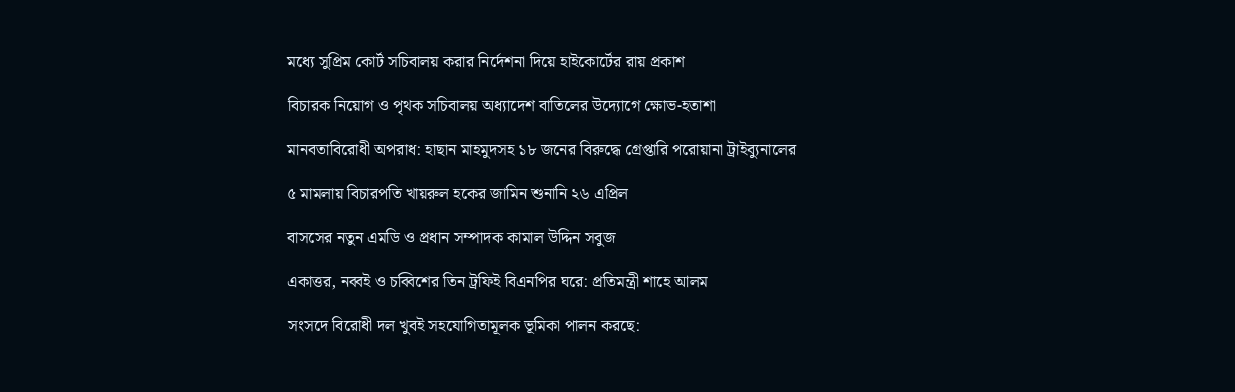মধ্যে সুপ্রিম কোর্ট সচিবালয় করার নির্দেশনা দিয়ে হাইকোর্টের রায় প্রকাশ

বিচারক নিয়োগ ও পৃথক সচিবালয় অধ্যাদেশ বাতিলের উদ্যোগে ক্ষোভ-হতাশা

মানবতাবিরোধী অপরাধ: হাছান মাহমুদসহ ১৮ জনের বিরুদ্ধে গ্রেপ্তারি পরোয়ানা ট্রাইব্যুনালের

৫ মামলায় বিচারপতি খায়রুল হকের জামিন শুনানি ২৬ এপ্রিল

বাসসের নতুন এমডি ও প্রধান সম্পাদক কামাল উদ্দিন সবুজ

একাত্তর, নব্বই ও চব্বিশের তিন ট্রফিই বিএনপির ঘরে: প্রতিমন্ত্রী শাহে আলম

সংসদে বিরোধী দল খুবই সহযোগিতামূলক ভূমিকা পালন করছে: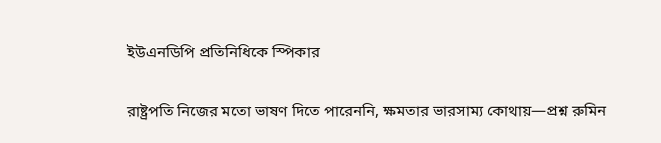ইউএনডিপি প্রতিনিধিকে স্পিকার

রাষ্ট্রপতি নিজের মতো ভাষণ দিতে পারেননি, ক্ষমতার ভারসাম্য কোথায়—প্রশ্ন রুমিন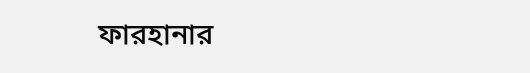ফারহানার